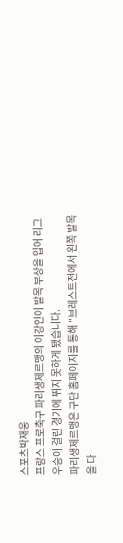스포츠박재웅
프랑스 프로축구 파리생제르맹의 이강인이 발목 부상을 입어 리그 우승이 걸린 경기에 뛰지 못하게 됐습니다.
파리생제르맹은 구단 홈페이지를 통해 ″브레스트전에서 왼쪽 발목을 다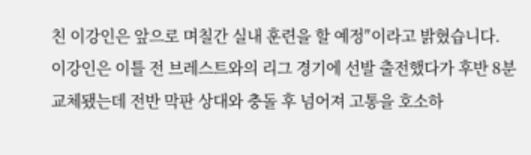친 이강인은 앞으로 며칠간 실내 훈련을 할 예정″이라고 밝혔습니다.
이강인은 이틀 전 브레스트와의 리그 경기에 선발 출전했다가 후반 8분 교체됐는데 전반 막판 상대와 충돌 후 넘어져 고통을 호소하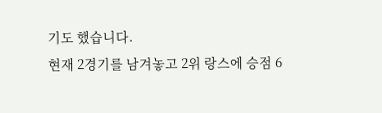기도 했습니다.
현재 2경기를 남겨놓고 2위 랑스에 승점 6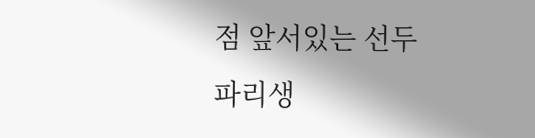점 앞서있는 선두 파리생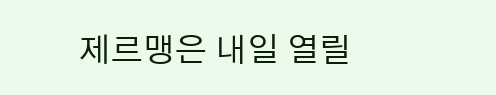제르맹은 내일 열릴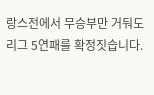랑스전에서 무승부만 거둬도 리그 5연패를 확정짓습니다.